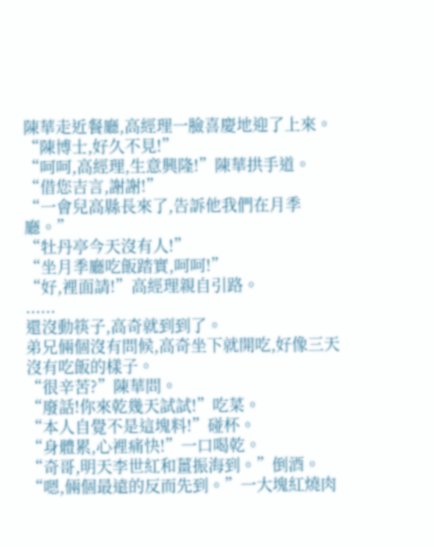陳華走近餐廳,高經理一臉喜慶地迎了上來。
“陳博士,好久不見!”
“呵呵,高經理,生意興隆!”陳華拱手道。
“借您吉言,謝謝!”
“一會兒高縣長來了,告訴他我們在月季廳。”
“牡丹亭今天沒有人!”
“坐月季廳吃飯踏實,呵呵!”
“好,裡面請!”高經理親自引路。
......
還沒動筷子,高奇就到到了。
弟兄倆個沒有問候,高奇坐下就開吃,好像三天沒有吃飯的樣子。
“很辛苦?”陳華問。
“廢話!你來乾幾天試試!”吃菜。
“本人自覺不是這塊料!”碰杯。
“身體累,心裡痛快!”一口喝乾。
“奇哥,明天李世紅和薑振海到。”倒酒。
“嗯,倆個最遠的反而先到。”一大塊紅燒肉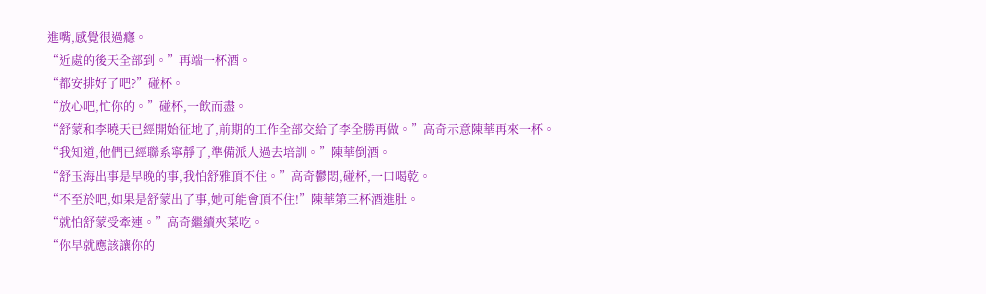進嘴,感覺很過癮。
“近處的後天全部到。”再端一杯酒。
“都安排好了吧?”碰杯。
“放心吧,忙你的。”碰杯,一飲而盡。
“舒蒙和李曉天已經開始征地了,前期的工作全部交給了李全勝再做。”高奇示意陳華再來一杯。
“我知道,他們已經聯系寧靜了,準備派人過去培訓。”陳華倒酒。
“舒玉海出事是早晚的事,我怕舒雅頂不住。”高奇鬱悶,碰杯,一口喝乾。
“不至於吧,如果是舒蒙出了事,她可能會頂不住!”陳華第三杯酒進肚。
“就怕舒蒙受牽連。”高奇繼續夾菜吃。
“你早就應該讓你的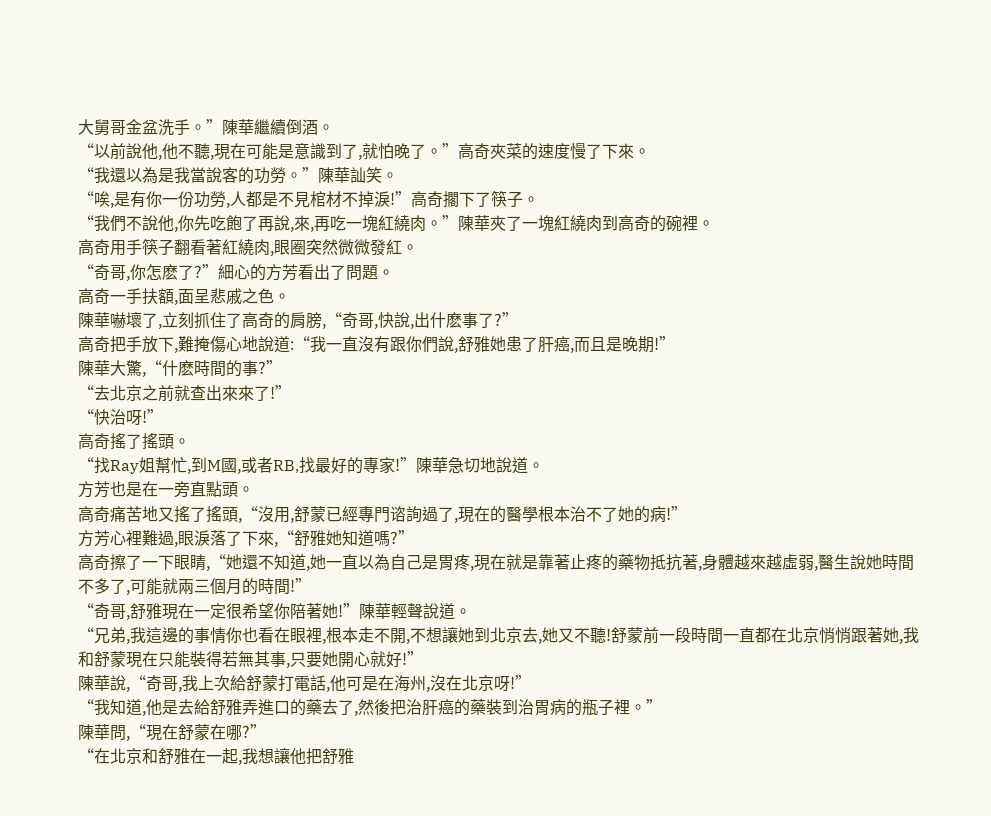大舅哥金盆洗手。”陳華繼續倒酒。
“以前說他,他不聽,現在可能是意識到了,就怕晚了。”高奇夾菜的速度慢了下來。
“我還以為是我當說客的功勞。”陳華訕笑。
“唉,是有你一份功勞,人都是不見棺材不掉淚!”高奇擱下了筷子。
“我們不說他,你先吃飽了再說,來,再吃一塊紅繞肉。”陳華夾了一塊紅繞肉到高奇的碗裡。
高奇用手筷子翻看著紅繞肉,眼圈突然微微發紅。
“奇哥,你怎麽了?”細心的方芳看出了問題。
高奇一手扶額,面呈悲戚之色。
陳華嚇壞了,立刻抓住了高奇的肩膀,“奇哥,快說,出什麽事了?”
高奇把手放下,難掩傷心地說道:“我一直沒有跟你們說,舒雅她患了肝癌,而且是晚期!”
陳華大驚,“什麽時間的事?”
“去北京之前就查出來來了!”
“快治呀!”
高奇搖了搖頭。
“找Ray姐幫忙,到M國,或者RB,找最好的專家!”陳華急切地說道。
方芳也是在一旁直點頭。
高奇痛苦地又搖了搖頭,“沒用,舒蒙已經專門谘詢過了,現在的醫學根本治不了她的病!”
方芳心裡難過,眼淚落了下來,“舒雅她知道嗎?”
高奇擦了一下眼睛,“她還不知道,她一直以為自己是胃疼,現在就是靠著止疼的藥物抵抗著,身體越來越虛弱,醫生說她時間不多了,可能就兩三個月的時間!”
“奇哥,舒雅現在一定很希望你陪著她!”陳華輕聲說道。
“兄弟,我這邊的事情你也看在眼裡,根本走不開,不想讓她到北京去,她又不聽!舒蒙前一段時間一直都在北京悄悄跟著她,我和舒蒙現在只能裝得若無其事,只要她開心就好!”
陳華說,“奇哥,我上次給舒蒙打電話,他可是在海州,沒在北京呀!”
“我知道,他是去給舒雅弄進口的藥去了,然後把治肝癌的藥裝到治胃病的瓶子裡。”
陳華問,“現在舒蒙在哪?”
“在北京和舒雅在一起,我想讓他把舒雅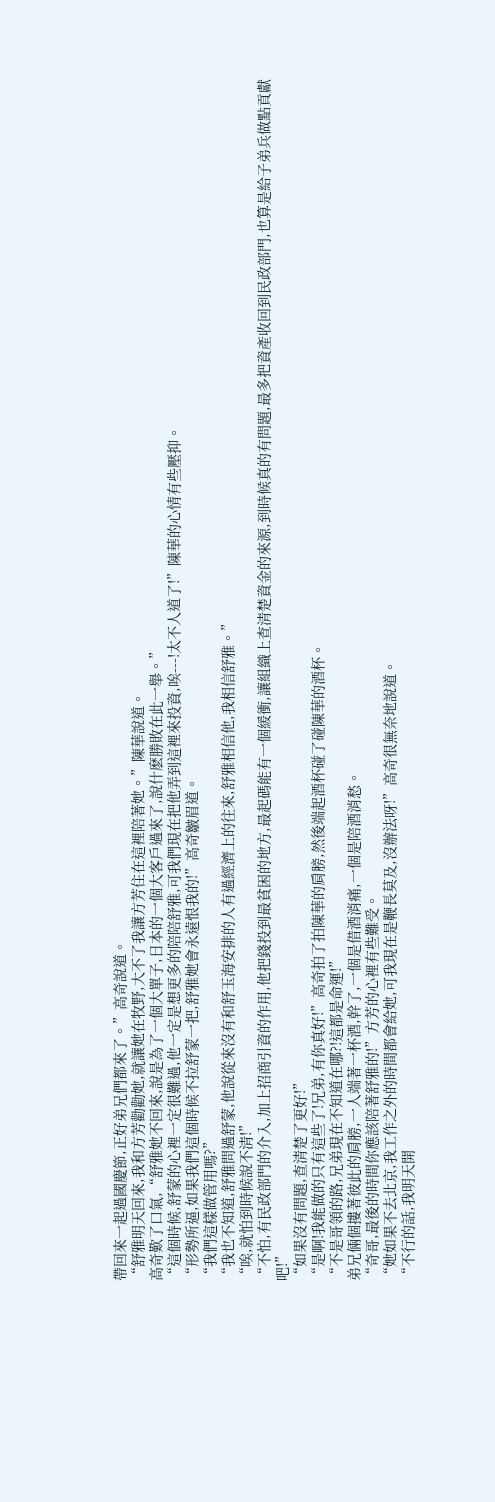帶回來一起過國慶節,正好弟兄們都來了。”高奇說道。
“舒雅明天回來,我和方芳勸勸她,就讓她在牧野,大不了我讓方芳住在這裡陪著她。”陳華說道。
高奇歎了口氣,“舒雅她不回來,說是為了一個大單子,日本的一個大客戶過來了,說什麽勝敗在此一舉。”
“這個時候,舒蒙的心裡一定很難過,他一定是想更多的陪陪舒雅,可我們現在把他弄到這裡來投資,唉---!太不人道了!”陳華的心情有些壓抑。
“形勢所逼,如果我們這個時候不拉舒蒙一把,舒雅她會永遠恨我的!”高奇皺眉道。
“我們這樣做管用嗎?”
“我也不知道,舒雅問過舒蒙,他說從來沒有和舒玉海安排的人有過經濟上的往來,舒雅相信他,我相信舒雅。”
“唉,就怕到時候說不清!”
“不怕,有民政部門的介入,加上招商引資的作用,他把錢投到最貧困的地方,最起碼能有一個緩衝,讓組織上查清楚資金的來源,到時候真的有問題,最多把資產收回到民政部門,也算是給子弟兵做點貢獻吧!”
“如果沒有問題,查清楚了更好!”
“是啊!我能做的只有這些了!兄弟,有你真好!”高奇拍了拍陳華的肩膀,然後端起酒杯碰了碰陳華的酒杯。
“不是哥領的路,兄弟現在不知道在哪?!這都是命運!”
弟兄倆個摟著彼此的肩膀,一人端著一杯酒,幹了,一個是借酒消痛,一個是陪酒消愁。
“奇哥,最後的時間你應該陪著舒雅的!”方芳的心裡有些難受。
“她如果不去北京,我工作之外的時間都會給她,可我現在是鞭長莫及,沒辦法呀!”高奇很無奈地說道。
“不行的話,我明天開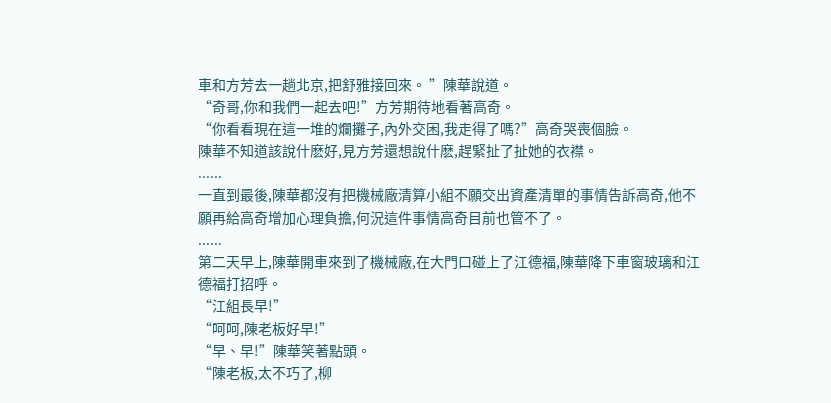車和方芳去一趟北京,把舒雅接回來。 ”陳華說道。
“奇哥,你和我們一起去吧!”方芳期待地看著高奇。
“你看看現在這一堆的爛攤子,內外交困,我走得了嗎?”高奇哭喪個臉。
陳華不知道該說什麽好,見方芳還想說什麽,趕緊扯了扯她的衣襟。
......
一直到最後,陳華都沒有把機械廠清算小組不願交出資產清單的事情告訴高奇,他不願再給高奇增加心理負擔,何況這件事情高奇目前也管不了。
......
第二天早上,陳華開車來到了機械廠,在大門口碰上了江德福,陳華降下車窗玻璃和江德福打招呼。
“江組長早!”
“呵呵,陳老板好早!”
“早、早!”陳華笑著點頭。
“陳老板,太不巧了,柳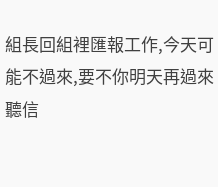組長回組裡匯報工作,今天可能不過來,要不你明天再過來聽信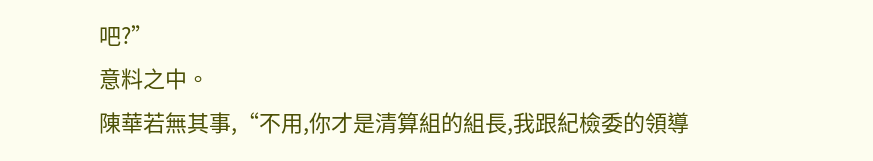吧?”
意料之中。
陳華若無其事,“不用,你才是清算組的組長,我跟紀檢委的領導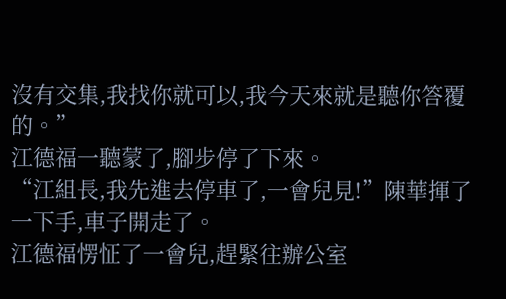沒有交集,我找你就可以,我今天來就是聽你答覆的。”
江德福一聽蒙了,腳步停了下來。
“江組長,我先進去停車了,一會兒見!”陳華揮了一下手,車子開走了。
江德福愣怔了一會兒,趕緊往辦公室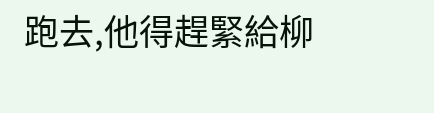跑去,他得趕緊給柳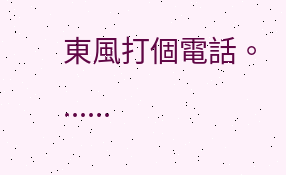東風打個電話。
......